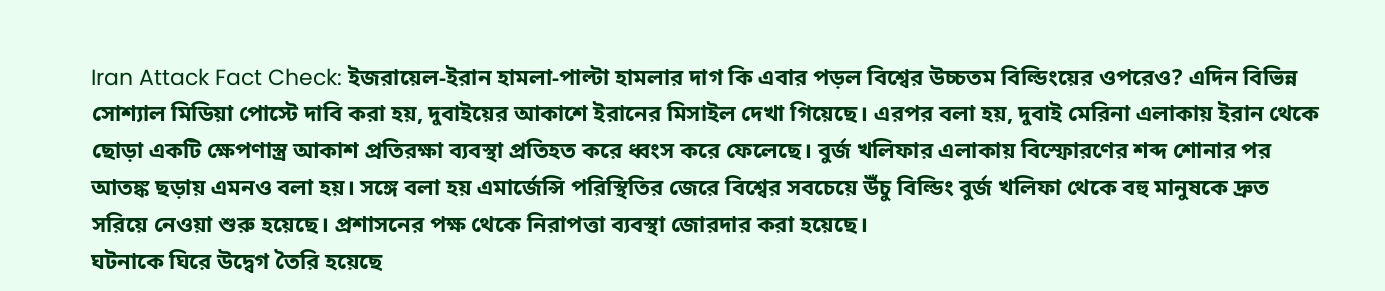Iran Attack Fact Check: ইজরায়েল-ইরান হামলা-পাল্টা হামলার দাগ কি এবার পড়ল বিশ্বের উচ্চতম বিল্ডিংয়ের ওপরেও? এদিন বিভিন্ন সোশ্যাল মিডিয়া পোস্টে দাবি করা হয়, দুবাইয়ের আকাশে ইরানের মিসাইল দেখা গিয়েছে। এরপর বলা হয়, দুবাই মেরিনা এলাকায় ইরান থেকে ছোড়া একটি ক্ষেপণাস্ত্র আকাশ প্রতিরক্ষা ব্যবস্থা প্রতিহত করে ধ্বংস করে ফেলেছে। বুর্জ খলিফার এলাকায় বিস্ফোরণের শব্দ শোনার পর আতঙ্ক ছড়ায় এমনও বলা হয়। সঙ্গে বলা হয় এমার্জেন্সি পরিস্থিতির জেরে বিশ্বের সবচেয়ে উঁচু বিল্ডিং বুর্জ খলিফা থেকে বহু মানুষকে দ্রুত সরিয়ে নেওয়া শুরু হয়েছে। প্রশাসনের পক্ষ থেকে নিরাপত্তা ব্যবস্থা জোরদার করা হয়েছে।
ঘটনাকে ঘিরে উদ্বেগ তৈরি হয়েছে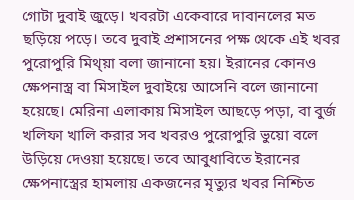গোটা দুবাই জুড়ে। খবরটা একেবারে দাবানলের মত ছড়িয়ে পড়ে। তবে দুবাই প্রশাসনের পক্ষ থেকে এই খবর পুরোপুরি মিথ্য়া বলা জানানো হয়। ইরানের কোনও ক্ষেপনাস্ত্র বা মিসাইল দুবাইয়ে আসেনি বলে জানানো হয়েছে। মেরিনা এলাকায় মিসাইল আছড়ে পড়া, বা বুর্জ খলিফা খালি করার সব খবরও পুরোপুরি ভুয়ো বলে উড়িয়ে দেওয়া হয়েছে। তবে আবুধাবিতে ইরানের ক্ষেপনাস্ত্রের হামলায় একজনের মৃত্যুর খবর নিশ্চিত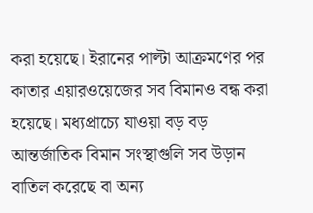করা হয়েছে। ইরানের পাল্টা আক্রমণের পর কাতার এয়ারওয়েজের সব বিমানও বন্ধ করা হয়েছে। মধ্যপ্রাচ্যে যাওয়া বড় বড় আন্তর্জাতিক বিমান সংস্থাগুলি সব উড়ান বাতিল করেছে বা অন্য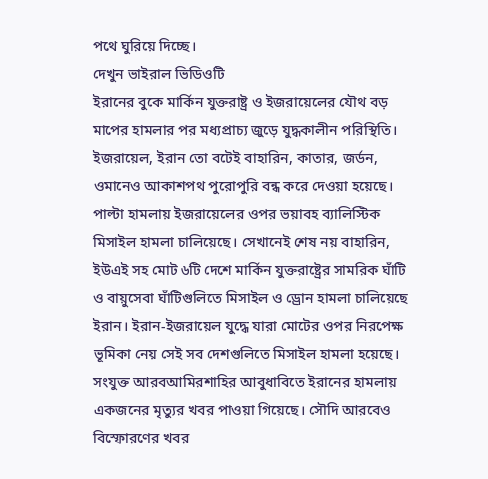পথে ঘুরিয়ে দিচ্ছে।
দেখুন ভাইরাল ভিডিওটি
ইরানের বুকে মার্কিন যুক্তরাষ্ট্র ও ইজরায়েলের যৌথ বড় মাপের হামলার পর মধ্যপ্রাচ্য জুড়ে যুদ্ধকালীন পরিস্থিতি। ইজরায়েল, ইরান তো বটেই বাহারিন, কাতার, জর্ডন, ওমানেও আকাশপথ পুরোপুরি বন্ধ করে দেওয়া হয়েছে। পাল্টা হামলায় ইজরায়েলের ওপর ভয়াবহ ব্যালিস্টিক মিসাইল হামলা চালিয়েছে। সেখানেই শেষ নয় বাহারিন, ইউএই সহ মোট ৬টি দেশে মার্কিন যুক্তরাষ্ট্রের সামরিক ঘাঁটি ও বায়ুসেবা ঘাঁটিগুলিতে মিসাইল ও ড্রোন হামলা চালিয়েছে ইরান। ইরান-ইজরায়েল যুদ্ধে যারা মোটের ওপর নিরপেক্ষ ভূমিকা নেয় সেই সব দেশগুলিতে মিসাইল হামলা হয়েছে। সংযুক্ত আরবআমিরশাহির আবুধাবিতে ইরানের হামলায় একজনের মৃত্যুর খবর পাওয়া গিয়েছে। সৌদি আরবেও বিস্ফোরণের খবর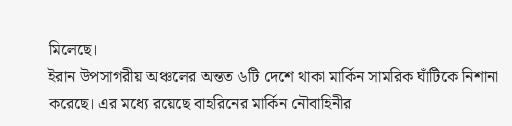মিলেছে।
ইরান উপসাগরীয় অঞ্চলের অন্তত ৬টি দেশে থাকা মার্কিন সামরিক ঘাঁটিকে নিশানা করেছে। এর মধ্যে রয়েছে বাহরিনের মার্কিন নৌবাহিনীর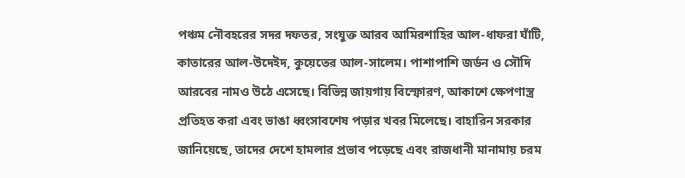পঞ্চম নৌবহরের সদর দফতর, সংযুক্ত আরব আমিরশাহির আল-ধাফরা ঘাঁটি, কাতারের আল-উদেইদ, কুয়েতের আল-সালেম। পাশাপাশি জর্ডন ও সৌদি আরবের নামও উঠে এসেছে। বিভিন্ন জায়গায় বিস্ফোরণ, আকাশে ক্ষেপণাস্ত্র প্রতিহত করা এবং ভাঙা ধ্বংসাবশেষ পড়ার খবর মিলেছে। বাহারিন সরকার জানিয়েছে, তাদের দেশে হামলার প্রভাব পড়েছে এবং রাজধানী মানামায় চরম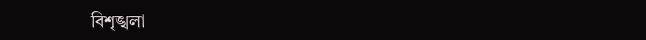বিশৃঙ্খলা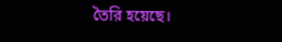তৈরি হয়েছে।